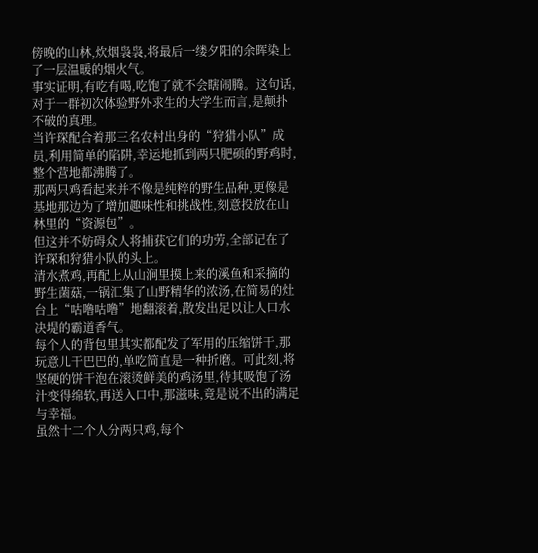傍晚的山林,炊烟袅袅,将最后一缕夕阳的余晖染上了一层温暖的烟火气。
事实证明,有吃有喝,吃饱了就不会瞎闹腾。这句话,对于一群初次体验野外求生的大学生而言,是颠扑不破的真理。
当许琛配合着那三名农村出身的“狩猎小队”成员,利用简单的陷阱,幸运地抓到两只肥硕的野鸡时,整个营地都沸腾了。
那两只鸡看起来并不像是纯粹的野生品种,更像是基地那边为了增加趣味性和挑战性,刻意投放在山林里的“资源包”。
但这并不妨碍众人将捕获它们的功劳,全部记在了许琛和狩猎小队的头上。
清水煮鸡,再配上从山涧里摸上来的溪鱼和采摘的野生菌菇,一锅汇集了山野精华的浓汤,在简易的灶台上“咕噜咕噜”地翻滚着,散发出足以让人口水决堤的霸道香气。
每个人的背包里其实都配发了军用的压缩饼干,那玩意儿干巴巴的,单吃简直是一种折磨。可此刻,将坚硬的饼干泡在滚烫鲜美的鸡汤里,待其吸饱了汤汁变得绵软,再送入口中,那滋味,竟是说不出的满足与幸福。
虽然十二个人分两只鸡,每个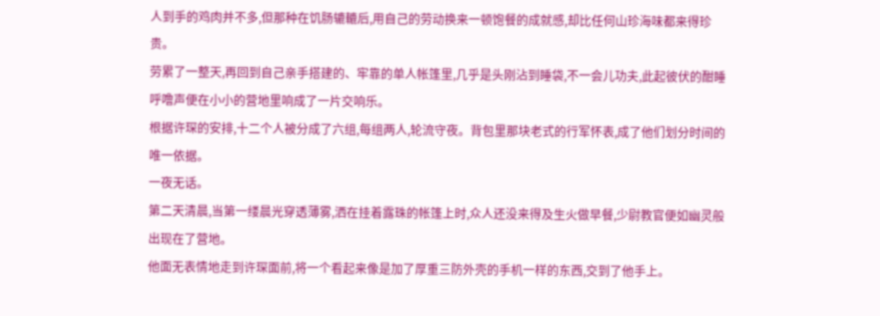人到手的鸡肉并不多,但那种在饥肠辘轆后,用自己的劳动换来一顿饱餐的成就感,却比任何山珍海味都来得珍贵。
劳累了一整天,再回到自己亲手搭建的、牢靠的单人帐篷里,几乎是头刚沾到睡袋,不一会儿功夫,此起彼伏的酣睡呼噜声便在小小的营地里响成了一片交响乐。
根据许琛的安排,十二个人被分成了六组,每组两人,轮流守夜。背包里那块老式的行军怀表,成了他们划分时间的唯一依据。
一夜无话。
第二天清晨,当第一缕晨光穿透薄雾,洒在挂着露珠的帐篷上时,众人还没来得及生火做早餐,少尉教官便如幽灵般出现在了营地。
他面无表情地走到许琛面前,将一个看起来像是加了厚重三防外壳的手机一样的东西,交到了他手上。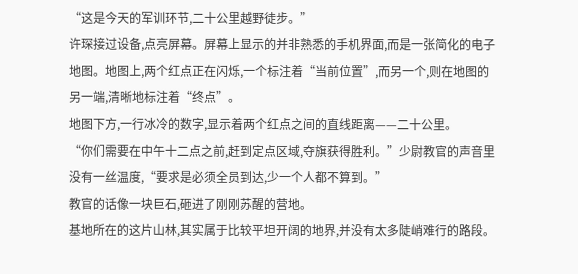“这是今天的军训环节,二十公里越野徒步。”
许琛接过设备,点亮屏幕。屏幕上显示的并非熟悉的手机界面,而是一张简化的电子地图。地图上,两个红点正在闪烁,一个标注着“当前位置”,而另一个,则在地图的另一端,清晰地标注着“终点”。
地图下方,一行冰冷的数字,显示着两个红点之间的直线距离——二十公里。
“你们需要在中午十二点之前,赶到定点区域,夺旗获得胜利。”少尉教官的声音里没有一丝温度,“要求是必须全员到达,少一个人都不算到。”
教官的话像一块巨石,砸进了刚刚苏醒的营地。
基地所在的这片山林,其实属于比较平坦开阔的地界,并没有太多陡峭难行的路段。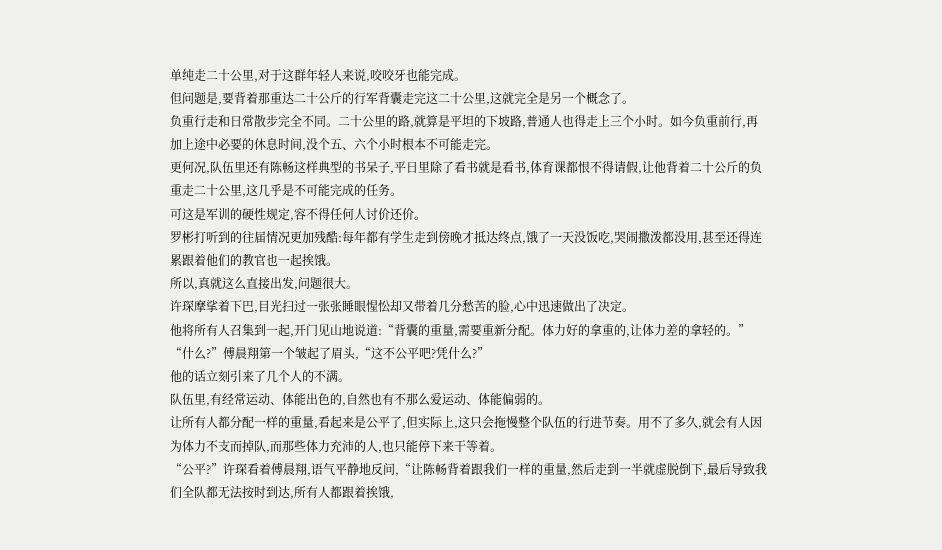单纯走二十公里,对于这群年轻人来说,咬咬牙也能完成。
但问题是,要背着那重达二十公斤的行军背囊走完这二十公里,这就完全是另一个概念了。
负重行走和日常散步完全不同。二十公里的路,就算是平坦的下坡路,普通人也得走上三个小时。如今负重前行,再加上途中必要的休息时间,没个五、六个小时根本不可能走完。
更何况,队伍里还有陈畅这样典型的书呆子,平日里除了看书就是看书,体育课都恨不得请假,让他背着二十公斤的负重走二十公里,这几乎是不可能完成的任务。
可这是军训的硬性规定,容不得任何人讨价还价。
罗彬打听到的往届情况更加残酷:每年都有学生走到傍晚才抵达终点,饿了一天没饭吃,哭闹撒泼都没用,甚至还得连累跟着他们的教官也一起挨饿。
所以,真就这么直接出发,问题很大。
许琛摩挲着下巴,目光扫过一张张睡眼惺忪却又带着几分愁苦的脸,心中迅速做出了决定。
他将所有人召集到一起,开门见山地说道:“背囊的重量,需要重新分配。体力好的拿重的,让体力差的拿轻的。”
“什么?”傅晨翔第一个皱起了眉头,“这不公平吧?凭什么?”
他的话立刻引来了几个人的不满。
队伍里,有经常运动、体能出色的,自然也有不那么爱运动、体能偏弱的。
让所有人都分配一样的重量,看起来是公平了,但实际上,这只会拖慢整个队伍的行进节奏。用不了多久,就会有人因为体力不支而掉队,而那些体力充沛的人,也只能停下来干等着。
“公平?”许琛看着傅晨翔,语气平静地反问,“让陈畅背着跟我们一样的重量,然后走到一半就虚脱倒下,最后导致我们全队都无法按时到达,所有人都跟着挨饿,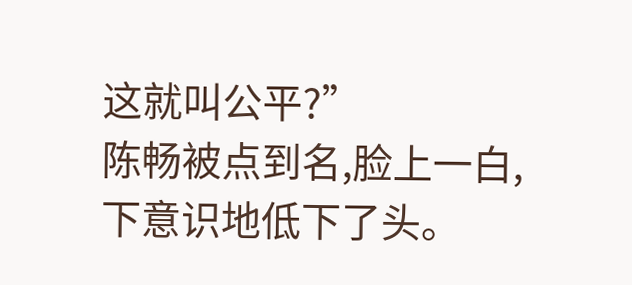这就叫公平?”
陈畅被点到名,脸上一白,下意识地低下了头。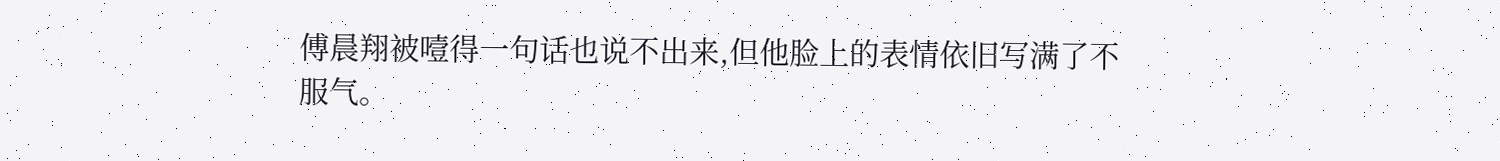傅晨翔被噎得一句话也说不出来,但他脸上的表情依旧写满了不服气。